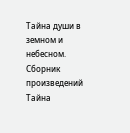Тайна души в земном и небесном. Сборник произведений
Тайна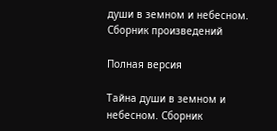души в земном и небесном. Сборник произведений

Полная версия

Тайна души в земном и небесном. Сборник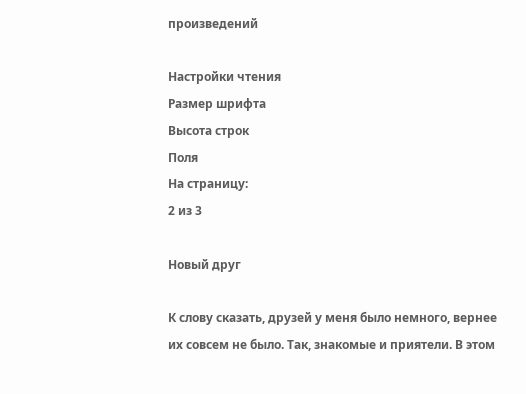произведений

Настройки чтения
Размер шрифта
Высота строк
Поля
На страницу:
2 из 3

Новый друг

К слову сказать, друзей у меня было немного, вернее их совсем не было. Так, знакомые и приятели. В этом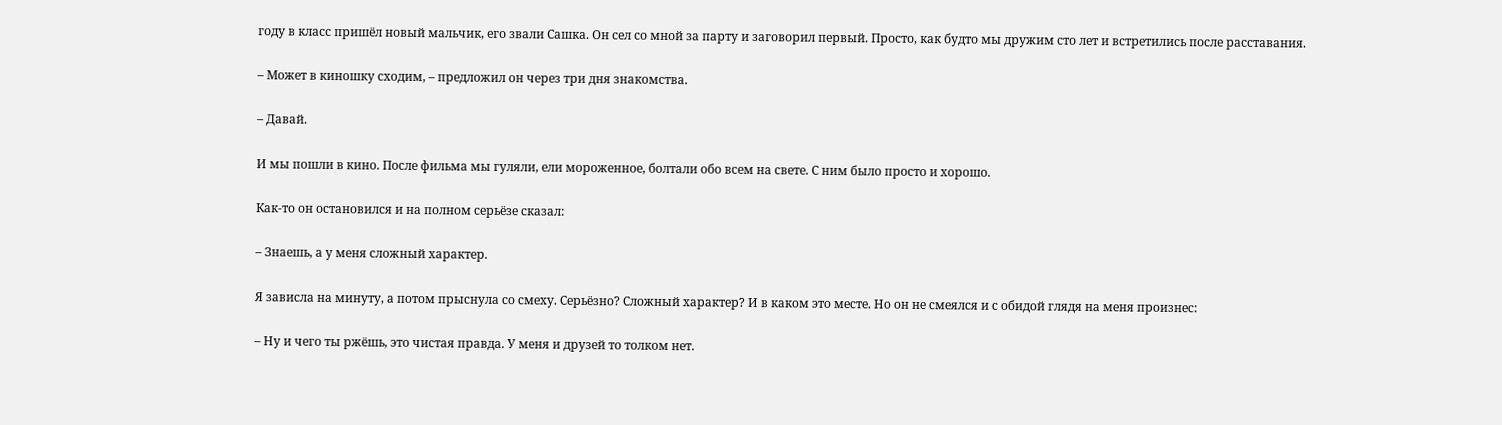году в класс пришёл новый мальчик, его звали Сашка. Он сел со мной за парту и заговорил первый. Просто, как будто мы дружим сто лет и встретились после расставания.

– Может в киношку сходим, – предложил он через три дня знакомства.

– Давай.

И мы пошли в кино. После фильма мы гуляли, ели мороженное, болтали обо всем на свете. С ним было просто и хорошо.

Как-то он остановился и на полном серьёзе сказал:

– Знаешь, а у меня сложный характер.

Я зависла на минуту, а потом прыснула со смеху. Серьёзно? Сложный характер? И в каком это месте. Но он не смеялся и с обидой глядя на меня произнес:

– Ну и чего ты ржёшь, это чистая правда. У меня и друзей то толком нет.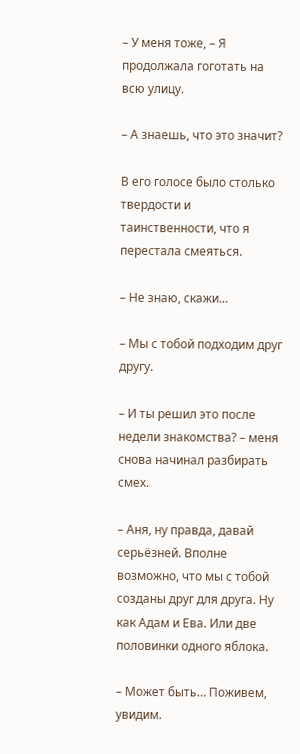– У меня тоже, – Я продолжала гоготать на всю улицу.

– А знаешь, что это значит?

В его голосе было столько твердости и таинственности, что я перестала смеяться.

– Не знаю, скажи…

– Мы с тобой подходим друг другу.

– И ты решил это после недели знакомства? – меня снова начинал разбирать смех.

– Аня, ну правда, давай серьёзней. Вполне возможно, что мы с тобой созданы друг для друга. Ну как Адам и Ева. Или две половинки одного яблока.

– Может быть… Поживем, увидим.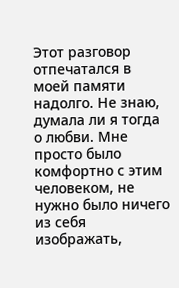Этот разговор отпечатался в моей памяти надолго. Не знаю, думала ли я тогда о любви. Мне просто было комфортно с этим человеком, не нужно было ничего из себя изображать,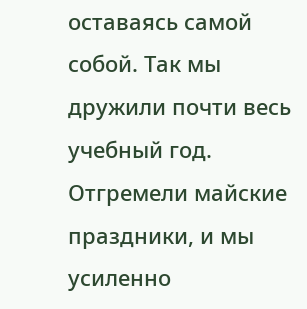оставаясь самой собой. Так мы дружили почти весь учебный год. Отгремели майские праздники, и мы усиленно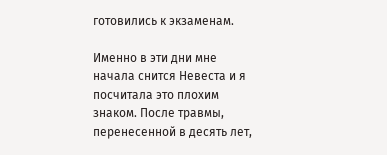готовились к экзаменам.

Именно в эти дни мне начала снится Невеста и я посчитала это плохим знаком. После травмы, перенесенной в десять лет,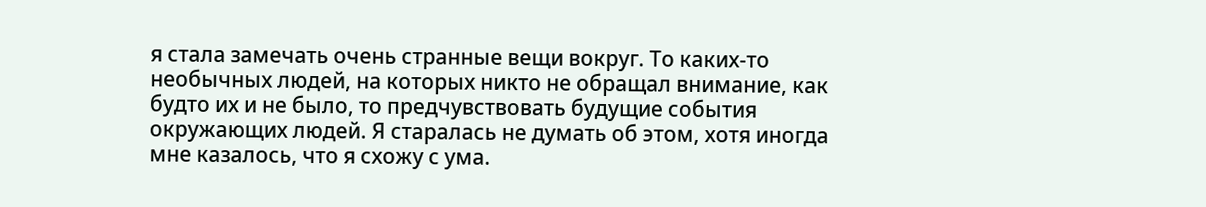я стала замечать очень странные вещи вокруг. То каких-то необычных людей, на которых никто не обращал внимание, как будто их и не было, то предчувствовать будущие события окружающих людей. Я старалась не думать об этом, хотя иногда мне казалось, что я схожу с ума.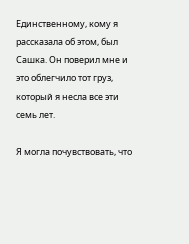Единственному, кому я рассказала об этом, был Сашка. Он поверил мне и это облегчило тот груз, который я несла все эти семь лет.

Я могла почувствовать, что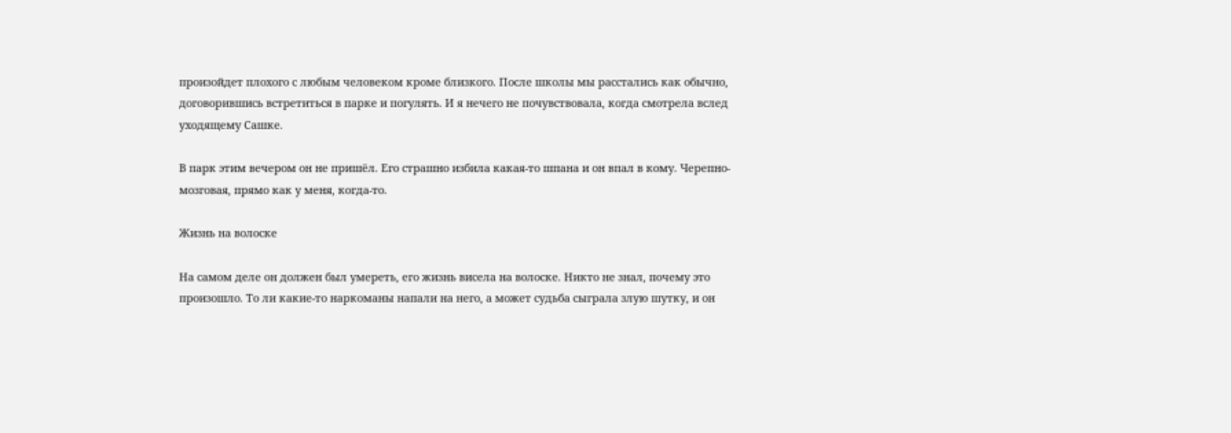произойдет плохого с любым человеком кроме близкого. После школы мы расстались как обычно, договорившись встретиться в парке и погулять. И я нечего не почувствовала, когда смотрела вслед уходящему Сашке.

В парк этим вечером он не пришёл. Его страшно избила какая-то шпана и он впал в кому. Черепно-мозговая, прямо как у меня, когда-то.

Жизнь на волоске

На самом деле он должен был умереть, его жизнь висела на волоске. Никто не знал, почему это произошло. То ли какие-то наркоманы напали на него, а может судьба сыграла злую шутку, и он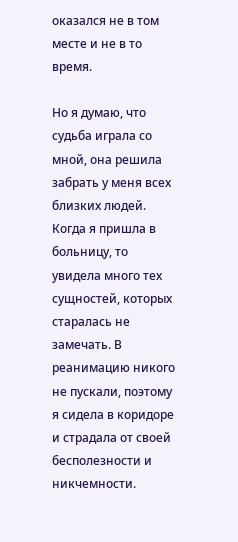оказался не в том месте и не в то время.

Но я думаю, что судьба играла со мной, она решила забрать у меня всех близких людей. Когда я пришла в больницу, то увидела много тех сущностей, которых старалась не замечать. В реанимацию никого не пускали, поэтому я сидела в коридоре и страдала от своей бесполезности и никчемности.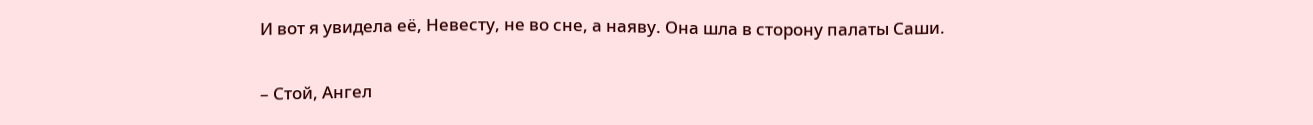И вот я увидела её, Невесту, не во сне, а наяву. Она шла в сторону палаты Саши.

– Стой, Ангел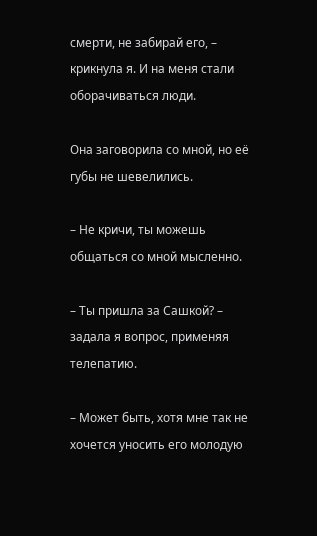смерти, не забирай его, – крикнула я. И на меня стали оборачиваться люди.

Она заговорила со мной, но её губы не шевелились.

– Не кричи, ты можешь общаться со мной мысленно.

– Ты пришла за Сашкой? – задала я вопрос, применяя телепатию.

– Может быть, хотя мне так не хочется уносить его молодую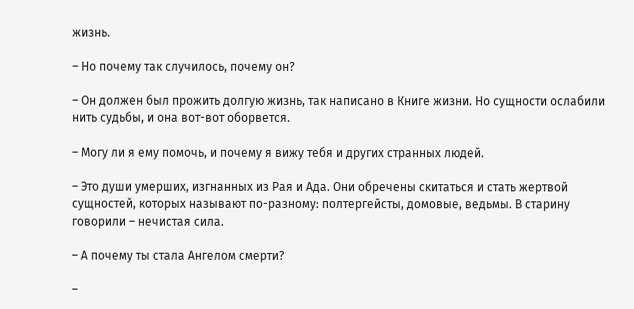жизнь.

– Но почему так случилось, почему он?

– Он должен был прожить долгую жизнь, так написано в Книге жизни. Но сущности ослабили нить судьбы, и она вот-вот оборвется.

– Могу ли я ему помочь, и почему я вижу тебя и других странных людей.

– Это души умерших, изгнанных из Рая и Ада. Они обречены скитаться и стать жертвой сущностей, которых называют по-разному: полтергейсты, домовые, ведьмы. В старину говорили – нечистая сила.

– А почему ты стала Ангелом смерти?

–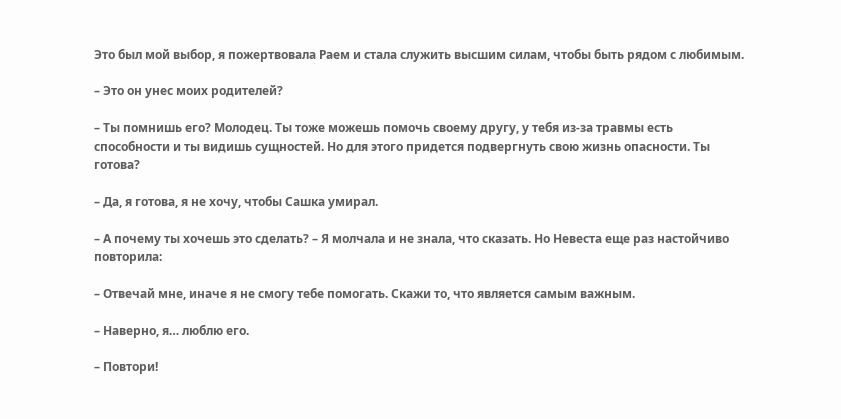Это был мой выбор, я пожертвовала Раем и стала служить высшим силам, чтобы быть рядом с любимым.

– Это он унес моих родителей?

– Ты помнишь его? Молодец. Ты тоже можешь помочь своему другу, у тебя из-за травмы есть способности и ты видишь сущностей. Но для этого придется подвергнуть свою жизнь опасности. Ты готова?

– Да, я готова, я не хочу, чтобы Сашка умирал.

– А почему ты хочешь это сделать? – Я молчала и не знала, что сказать. Но Невеста еще раз настойчиво повторила:

– Отвечай мне, иначе я не смогу тебе помогать. Скажи то, что является самым важным.

– Наверно, я… люблю его.

– Повтори!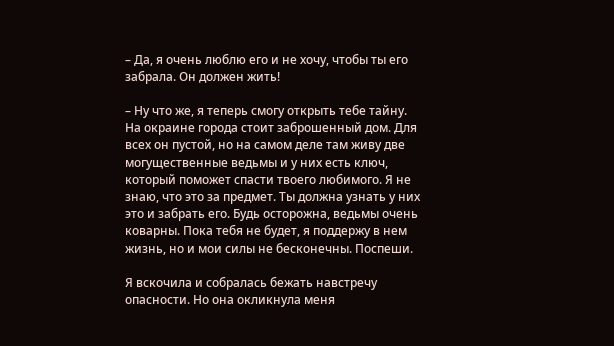– Да, я очень люблю его и не хочу, чтобы ты его забрала. Он должен жить!

– Ну что же, я теперь смогу открыть тебе тайну. На окраине города стоит заброшенный дом. Для всех он пустой, но на самом деле там живу две могущественные ведьмы и у них есть ключ, который поможет спасти твоего любимого. Я не знаю, что это за предмет. Ты должна узнать у них это и забрать его. Будь осторожна, ведьмы очень коварны. Пока тебя не будет, я поддержу в нем жизнь, но и мои силы не бесконечны. Поспеши.

Я вскочила и собралась бежать навстречу опасности. Но она окликнула меня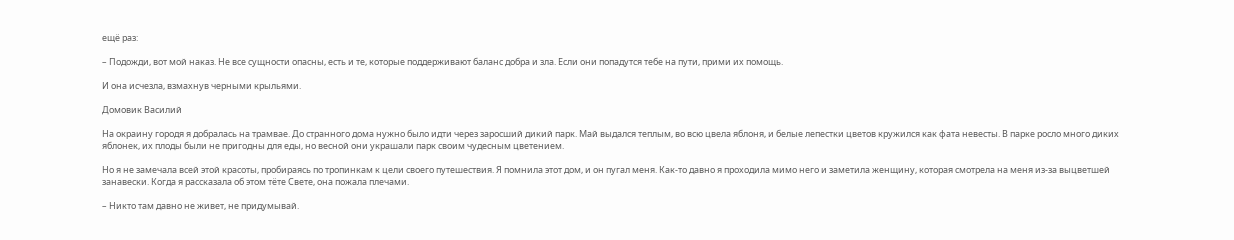ещё раз:

– Подожди, вот мой наказ. Не все сущности опасны, есть и те, которые поддерживают баланс добра и зла. Если они попадутся тебе на пути, прими их помощь.

И она исчезла, взмахнув черными крыльями.

Домовик Василий

На окраину городя я добралась на трамвае. До странного дома нужно было идти через заросший дикий парк. Май выдался теплым, во всю цвела яблоня, и белые лепестки цветов кружился как фата невесты. В парке росло много диких яблонек, их плоды были не пригодны для еды, но весной они украшали парк своим чудесным цветением.

Но я не замечала всей этой красоты, пробираясь по тропинкам к цели своего путешествия. Я помнила этот дом, и он пугал меня. Как-то давно я проходила мимо него и заметила женщину, которая смотрела на меня из-за выцветшей занавески. Когда я рассказала об этом тёте Свете, она пожала плечами.

– Никто там давно не живет, не придумывай.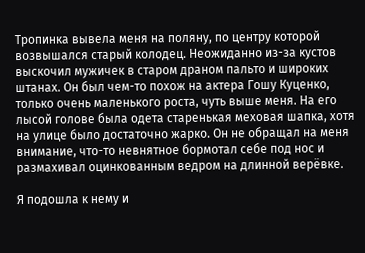Тропинка вывела меня на поляну, по центру которой возвышался старый колодец. Неожиданно из-за кустов выскочил мужичек в старом драном пальто и широких штанах. Он был чем-то похож на актера Гошу Куценко, только очень маленького роста, чуть выше меня. На его лысой голове была одета старенькая меховая шапка, хотя на улице было достаточно жарко. Он не обращал на меня внимание, что-то невнятное бормотал себе под нос и размахивал оцинкованным ведром на длинной верёвке.

Я подошла к нему и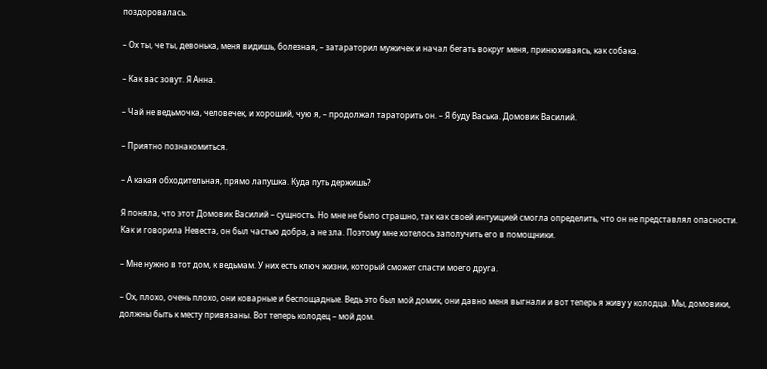поздоровалась.

– Ох ты, че ты, девонька, меня видишь, болезная, – затараторил мужичек и начал бегать вокруг меня, принюхиваясь, как собака.

– Как вас зовут. Я Анна.

– Чай не ведьмочка, человечек, и хороший, чую я, – продолжал тараторить он. – Я буду Васька. Домовик Василий.

– Приятно познакомиться.

– А какая обходительная, прямо лапушка. Куда путь держишь?

Я поняла, что этот Домовик Василий – сущность. Но мне не было страшно, так как своей интуицией смогла определить, что он не представлял опасности. Как и говорила Невеста, он был частью добра, а не зла. Поэтому мне хотелось заполучить его в помощники.

– Мне нужно в тот дом, к ведьмам. У них есть ключ жизни, который сможет спасти моего друга.

– Ох, плохо, очень плохо, они коварные и беспощадные. Ведь это был мой домик, они давно меня выгнали и вот теперь я живу у колодца. Мы, домовики, должны быть к месту привязаны. Вот теперь колодец – мой дом.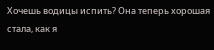Хочешь водицы испить? Она теперь хорошая стала, как я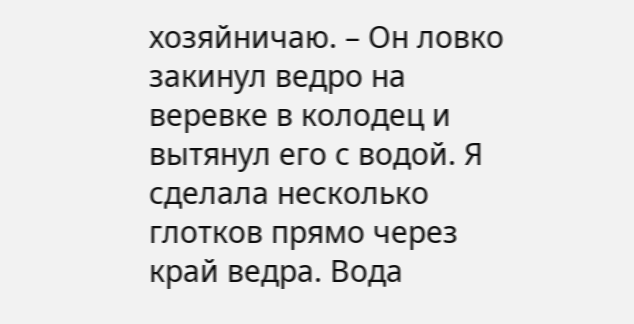хозяйничаю. – Он ловко закинул ведро на веревке в колодец и вытянул его с водой. Я сделала несколько глотков прямо через край ведра. Вода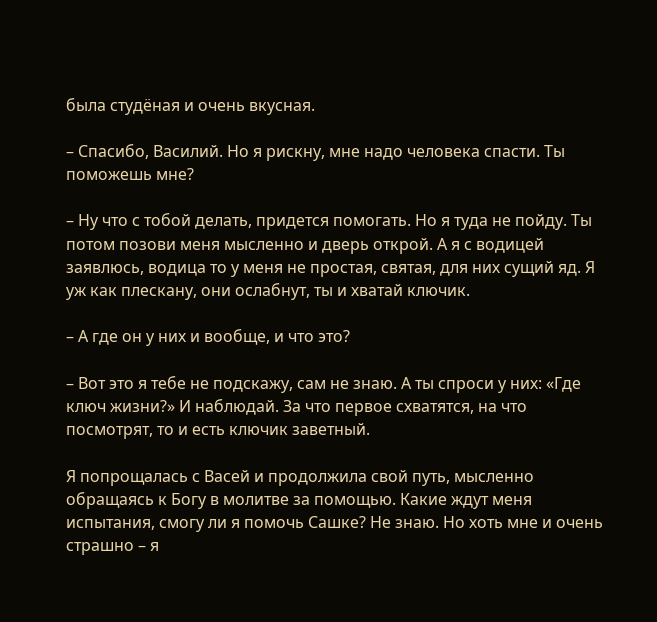была студёная и очень вкусная.

– Спасибо, Василий. Но я рискну, мне надо человека спасти. Ты поможешь мне?

– Ну что с тобой делать, придется помогать. Но я туда не пойду. Ты потом позови меня мысленно и дверь открой. А я с водицей заявлюсь, водица то у меня не простая, святая, для них сущий яд. Я уж как плескану, они ослабнут, ты и хватай ключик.

– А где он у них и вообще, и что это?

– Вот это я тебе не подскажу, сам не знаю. А ты спроси у них: «Где ключ жизни?» И наблюдай. За что первое схватятся, на что посмотрят, то и есть ключик заветный.

Я попрощалась с Васей и продолжила свой путь, мысленно обращаясь к Богу в молитве за помощью. Какие ждут меня испытания, смогу ли я помочь Сашке? Не знаю. Но хоть мне и очень страшно – я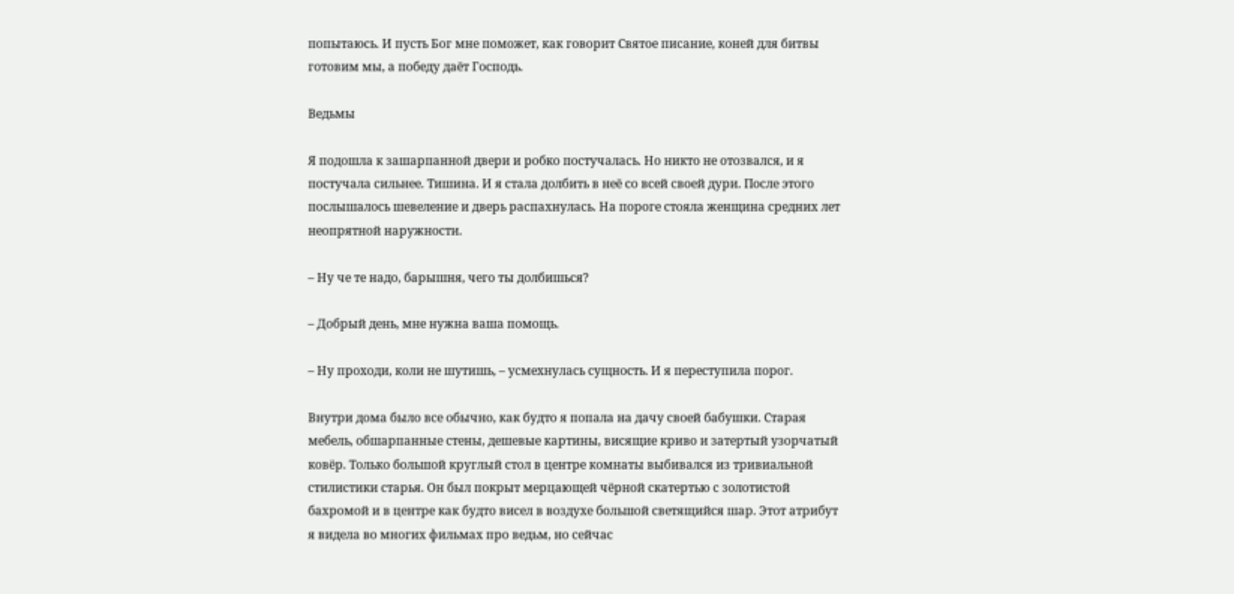попытаюсь. И пусть Бог мне поможет, как говорит Святое писание, коней для битвы готовим мы, а победу даёт Господь.

Ведьмы

Я подошла к зашарпанной двери и робко постучалась. Но никто не отозвался, и я постучала сильнее. Тишина. И я стала долбить в неё со всей своей дури. После этого послышалось шевеление и дверь распахнулась. На пороге стояла женщина средних лет неопрятной наружности.

– Ну че те надо, барышня, чего ты долбишься?

– Добрый день, мне нужна ваша помощь.

– Ну проходи, коли не шутишь, – усмехнулась сущность. И я переступила порог.

Внутри дома было все обычно, как будто я попала на дачу своей бабушки. Старая мебель, обшарпанные стены, дешевые картины, висящие криво и затертый узорчатый ковёр. Только большой круглый стол в центре комнаты выбивался из тривиальной стилистики старья. Он был покрыт мерцающей чёрной скатертью с золотистой бахромой и в центре как будто висел в воздухе большой светящийся шар. Этот атрибут я видела во многих фильмах про ведьм, но сейчас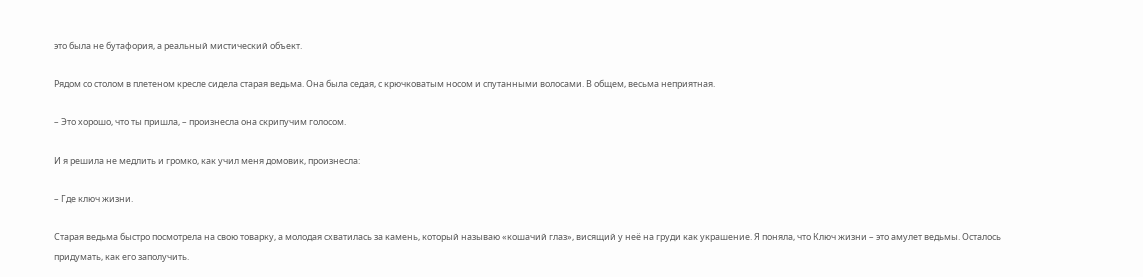это была не бутафория, а реальный мистический объект.

Рядом со столом в плетеном кресле сидела старая ведьма. Она была седая, с крючковатым носом и спутанными волосами. В общем, весьма неприятная.

– Это хорошо, что ты пришла, – произнесла она скрипучим голосом.

И я решила не медлить и громко, как учил меня домовик, произнесла:

– Где ключ жизни.

Старая ведьма быстро посмотрела на свою товарку, а молодая схватилась за камень, который называю «кошачий глаз», висящий у неё на груди как украшение. Я поняла, что Ключ жизни – это амулет ведьмы. Осталось придумать, как его заполучить.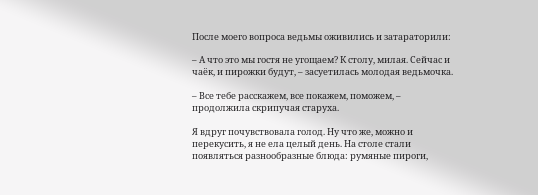После моего вопроса ведьмы оживились и затараторили:

– А что это мы гостя не угощаем? К столу, милая. Сейчас и чаёк, и пирожки будут, – засуетилась молодая ведьмочка.

– Все тебе расскажем, все покажем, поможем, – продолжила скрипучая старуха.

Я вдруг почувствовала голод. Ну что же, можно и перекусить, я не ела целый день. На столе стали появляться разнообразные блюда: румяные пироги,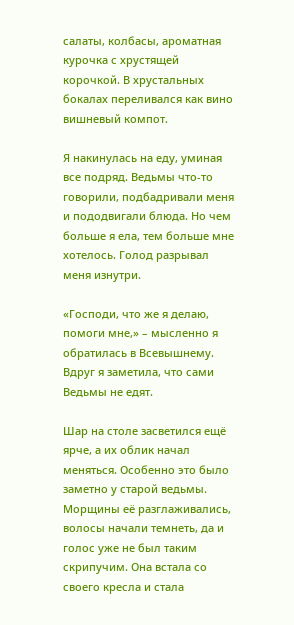салаты, колбасы, ароматная курочка с хрустящей корочкой. В хрустальных бокалах переливался как вино вишневый компот.

Я накинулась на еду, уминая все подряд. Ведьмы что-то говорили, подбадривали меня и пододвигали блюда. Но чем больше я ела, тем больше мне хотелось. Голод разрывал меня изнутри.

«Господи, что же я делаю, помоги мне,» – мысленно я обратилась в Всевышнему. Вдруг я заметила, что сами Ведьмы не едят.

Шар на столе засветился ещё ярче, а их облик начал меняться. Особенно это было заметно у старой ведьмы. Морщины её разглаживались, волосы начали темнеть, да и голос уже не был таким скрипучим. Она встала со своего кресла и стала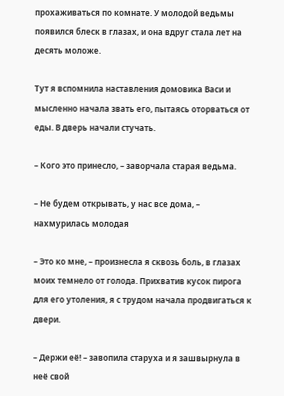прохаживаться по комнате. У молодой ведьмы появился блеск в глазах, и она вдруг стала лет на десять моложе.

Тут я вспомнила наставления домовика Васи и мысленно начала звать его, пытаясь оторваться от еды. В дверь начали стучать.

– Кого это принесло, – заворчала старая ведьма.

– Не будем открывать, у нас все дома, – нахмурилась молодая

– Это ко мне, – произнесла я сквозь боль, в глазах моих темнело от голода. Прихватив кусок пирога для его утоления, я с трудом начала продвигаться к двери.

– Держи её! – завопила старуха и я зашвырнула в неё свой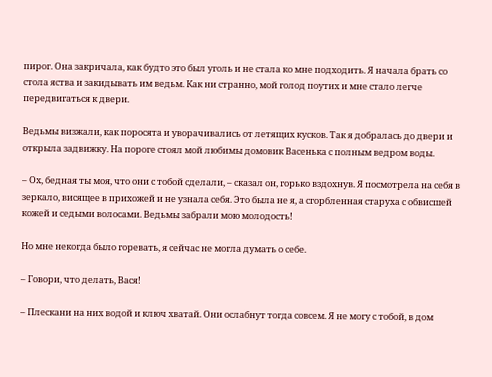пирог. Она закричала, как будто это был уголь и не стала ко мне подходить. Я начала брать со стола яства и закидывать им ведьм. Как ни странно, мой голод поутих и мне стало легче передвигаться к двери.

Ведьмы визжали, как поросята и уворачивались от летящих кусков. Так я добралась до двери и открыла задвижку. На пороге стоял мой любимы домовик Васенька с полным ведром воды.

– Ох, бедная ты моя, что они с тобой сделали, – сказал он, горько вздохнув. Я посмотрела на себя в зеркало, висящее в прихожей и не узнала себя. Это была не я, а сгорбленная старуха с обвисшей кожей и седыми волосами. Ведьмы забрали мою молодость!

Но мне некогда было горевать, я сейчас не могла думать о себе.

– Говори, что делать, Вася!

– Плескани на них водой и ключ хватай. Они ослабнут тогда совсем. Я не могу с тобой, в дом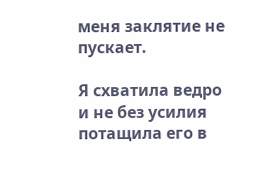меня заклятие не пускает.

Я схватила ведро и не без усилия потащила его в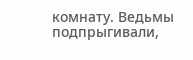комнату. Ведьмы подпрыгивали,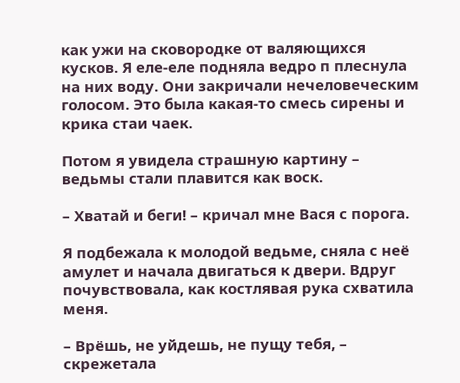как ужи на сковородке от валяющихся кусков. Я еле-еле подняла ведро п плеснула на них воду. Они закричали нечеловеческим голосом. Это была какая-то смесь сирены и крика стаи чаек.

Потом я увидела страшную картину – ведьмы стали плавится как воск.

– Хватай и беги! – кричал мне Вася с порога.

Я подбежала к молодой ведьме, сняла с неё амулет и начала двигаться к двери. Вдруг почувствовала, как костлявая рука схватила меня.

– Врёшь, не уйдешь, не пущу тебя, – скрежетала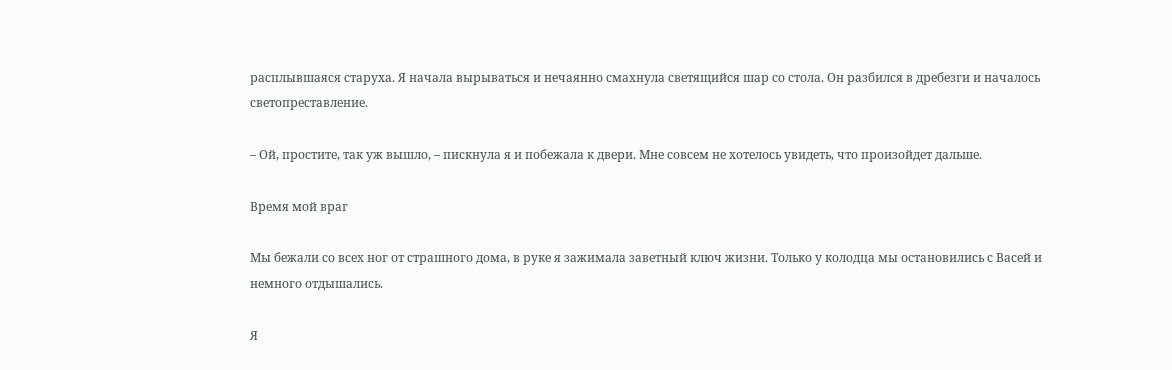расплывшаяся старуха. Я начала вырываться и нечаянно смахнула светящийся шар со стола. Он разбился в дребезги и началось светопреставление.

– Ой, простите, так уж вышло, – пискнула я и побежала к двери. Мне совсем не хотелось увидеть, что произойдет дальше.

Время мой враг

Мы бежали со всех ног от страшного дома, в руке я зажимала заветный ключ жизни. Только у колодца мы остановились с Васей и немного отдышались.

Я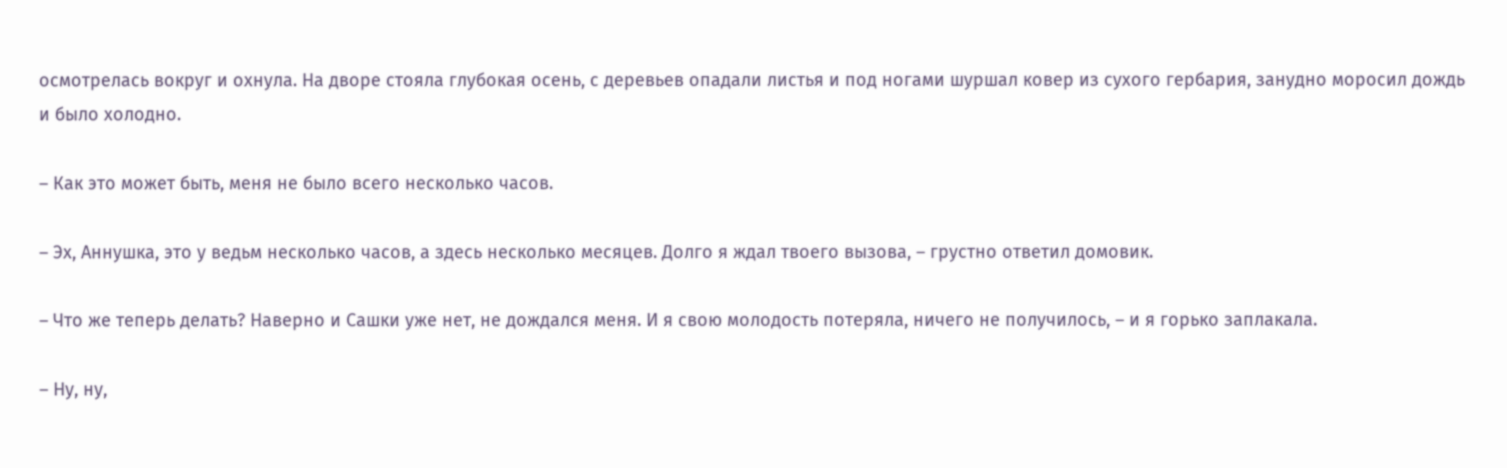осмотрелась вокруг и охнула. На дворе стояла глубокая осень, с деревьев опадали листья и под ногами шуршал ковер из сухого гербария, занудно моросил дождь и было холодно.

– Как это может быть, меня не было всего несколько часов.

– Эх, Аннушка, это у ведьм несколько часов, а здесь несколько месяцев. Долго я ждал твоего вызова, – грустно ответил домовик.

– Что же теперь делать? Наверно и Сашки уже нет, не дождался меня. И я свою молодость потеряла, ничего не получилось, – и я горько заплакала.

– Ну, ну,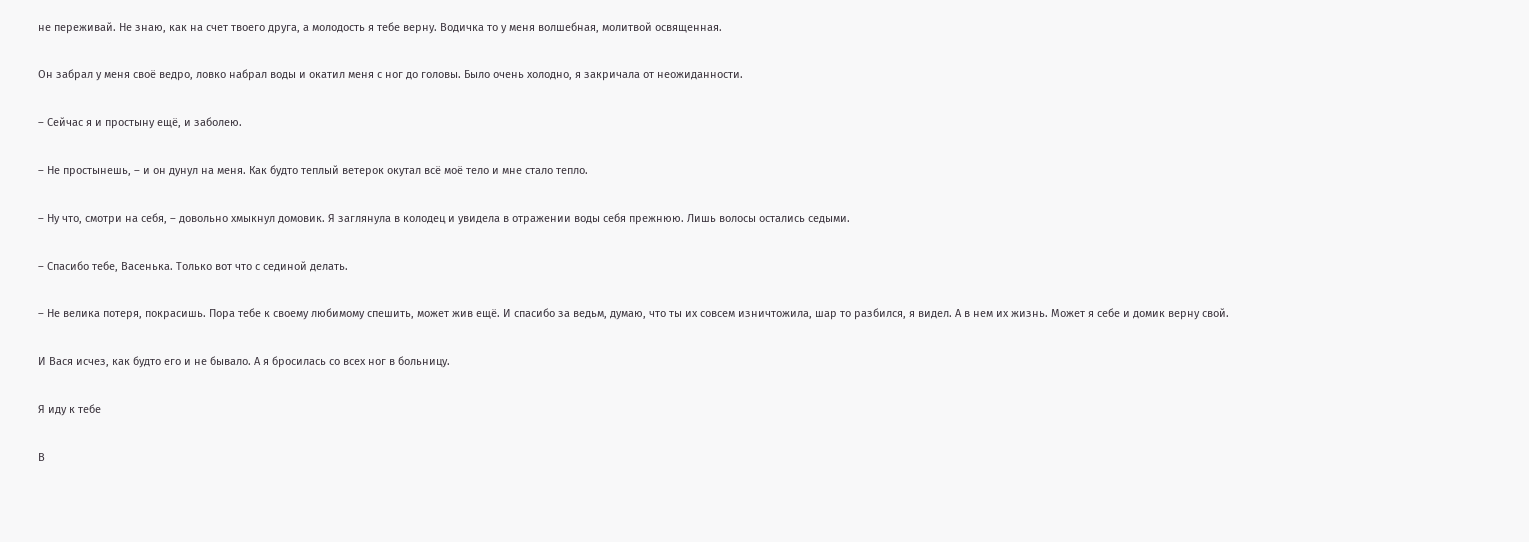не переживай. Не знаю, как на счет твоего друга, а молодость я тебе верну. Водичка то у меня волшебная, молитвой освященная.

Он забрал у меня своё ведро, ловко набрал воды и окатил меня с ног до головы. Было очень холодно, я закричала от неожиданности.

– Сейчас я и простыну ещё, и заболею.

– Не простынешь, – и он дунул на меня. Как будто теплый ветерок окутал всё моё тело и мне стало тепло.

– Ну что, смотри на себя, – довольно хмыкнул домовик. Я заглянула в колодец и увидела в отражении воды себя прежнюю. Лишь волосы остались седыми.

– Спасибо тебе, Васенька. Только вот что с сединой делать.

– Не велика потеря, покрасишь. Пора тебе к своему любимому спешить, может жив ещё. И спасибо за ведьм, думаю, что ты их совсем изничтожила, шар то разбился, я видел. А в нем их жизнь. Может я себе и домик верну свой.

И Вася исчез, как будто его и не бывало. А я бросилась со всех ног в больницу.

Я иду к тебе

В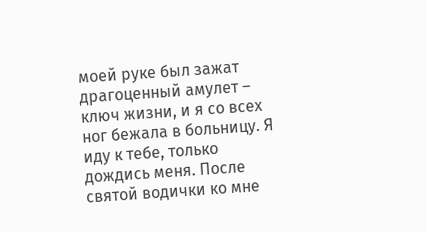моей руке был зажат драгоценный амулет – ключ жизни, и я со всех ног бежала в больницу. Я иду к тебе, только дождись меня. После святой водички ко мне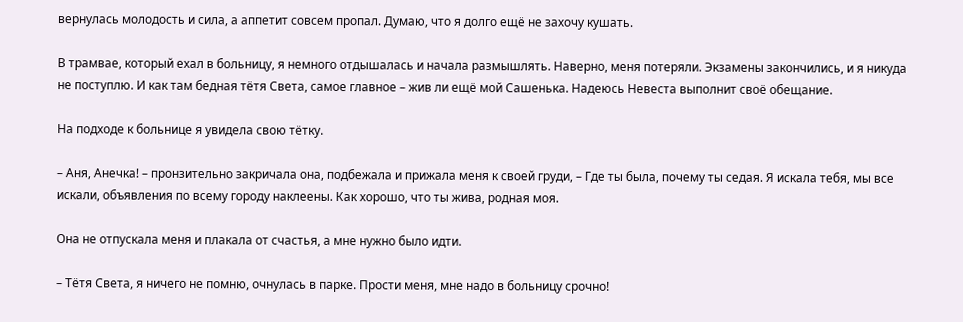вернулась молодость и сила, а аппетит совсем пропал. Думаю, что я долго ещё не захочу кушать.

В трамвае, который ехал в больницу, я немного отдышалась и начала размышлять. Наверно, меня потеряли. Экзамены закончились, и я никуда не поступлю. И как там бедная тётя Света, самое главное – жив ли ещё мой Сашенька. Надеюсь Невеста выполнит своё обещание.

На подходе к больнице я увидела свою тётку.

– Аня, Анечка! – пронзительно закричала она, подбежала и прижала меня к своей груди, – Где ты была, почему ты седая. Я искала тебя, мы все искали, объявления по всему городу наклеены. Как хорошо, что ты жива, родная моя.

Она не отпускала меня и плакала от счастья, а мне нужно было идти.

– Тётя Света, я ничего не помню, очнулась в парке. Прости меня, мне надо в больницу срочно!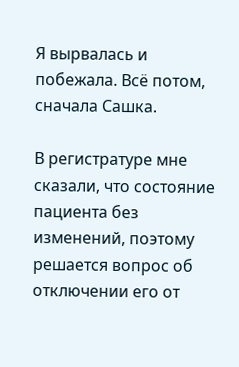Я вырвалась и побежала. Всё потом, сначала Сашка.

В регистратуре мне сказали, что состояние пациента без изменений, поэтому решается вопрос об отключении его от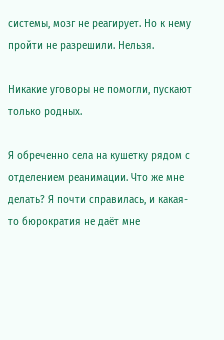системы, мозг не реагирует. Но к нему пройти не разрешили. Нельзя.

Никакие уговоры не помогли, пускают только родных.

Я обреченно села на кушетку рядом с отделением реанимации. Что же мне делать? Я почти справилась, и какая-то бюрократия не даёт мне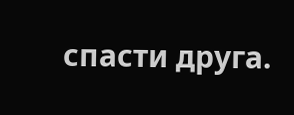спасти друга.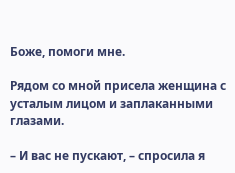Боже, помоги мне.

Рядом со мной присела женщина с усталым лицом и заплаканными глазами.

– И вас не пускают, – спросила я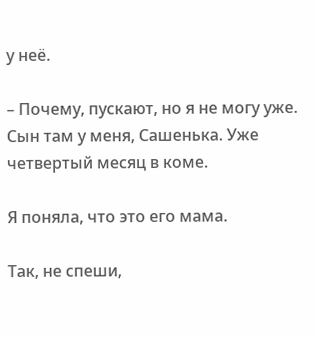у неё.

– Почему, пускают, но я не могу уже. Сын там у меня, Сашенька. Уже четвертый месяц в коме.

Я поняла, что это его мама.

Так, не спеши,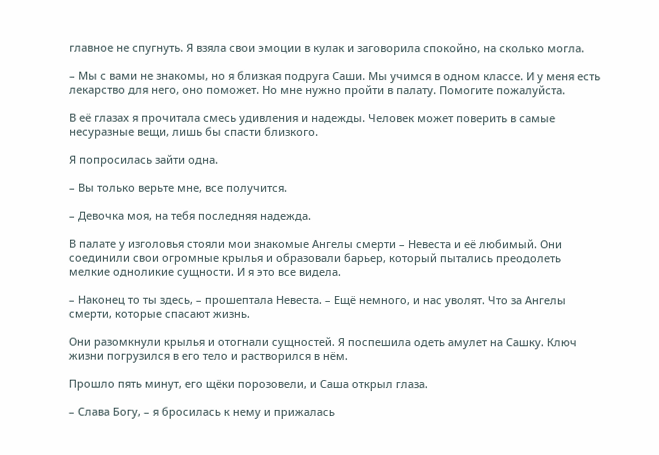главное не спугнуть. Я взяла свои эмоции в кулак и заговорила спокойно, на сколько могла.

– Мы с вами не знакомы, но я близкая подруга Саши. Мы учимся в одном классе. И у меня есть лекарство для него, оно поможет. Но мне нужно пройти в палату. Помогите пожалуйста.

В её глазах я прочитала смесь удивления и надежды. Человек может поверить в самые несуразные вещи, лишь бы спасти близкого.

Я попросилась зайти одна.

– Вы только верьте мне, все получится.

– Девочка моя, на тебя последняя надежда.

В палате у изголовья стояли мои знакомые Ангелы смерти – Невеста и её любимый. Они соединили свои огромные крылья и образовали барьер, который пытались преодолеть мелкие одноликие сущности. И я это все видела.

– Наконец то ты здесь, – прошептала Невеста. – Ещё немного, и нас уволят. Что за Ангелы смерти, которые спасают жизнь.

Они разомкнули крылья и отогнали сущностей. Я поспешила одеть амулет на Сашку. Ключ жизни погрузился в его тело и растворился в нём.

Прошло пять минут, его щёки порозовели, и Саша открыл глаза.

– Слава Богу, – я бросилась к нему и прижалась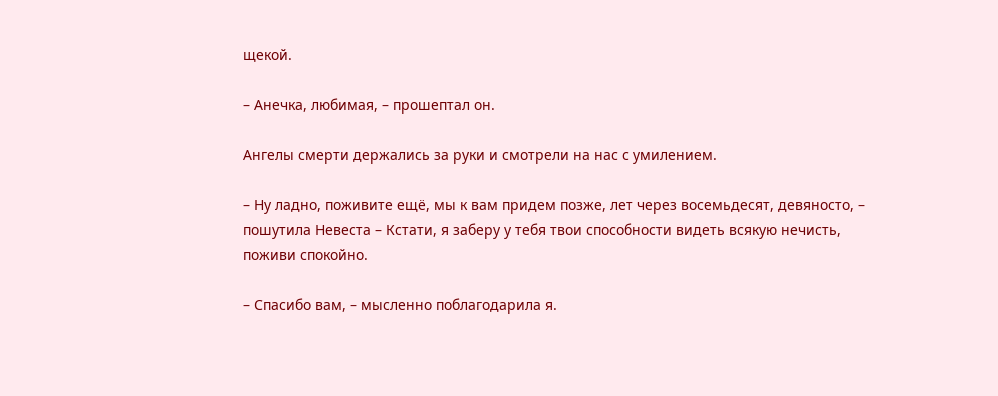щекой.

– Анечка, любимая, – прошептал он.

Ангелы смерти держались за руки и смотрели на нас с умилением.

– Ну ладно, поживите ещё, мы к вам придем позже, лет через восемьдесят, девяносто, – пошутила Невеста – Кстати, я заберу у тебя твои способности видеть всякую нечисть, поживи спокойно.

– Спасибо вам, – мысленно поблагодарила я.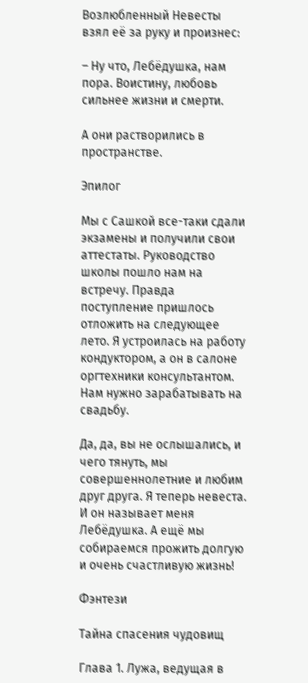Возлюбленный Невесты взял её за руку и произнес:

– Ну что, Лебёдушка, нам пора. Воистину, любовь сильнее жизни и смерти.

А они растворились в пространстве.

Эпилог

Мы с Сашкой все-таки сдали экзамены и получили свои аттестаты. Руководство школы пошло нам на встречу. Правда поступление пришлось отложить на следующее лето. Я устроилась на работу кондуктором, а он в салоне оргтехники консультантом. Нам нужно зарабатывать на свадьбу.

Да, да, вы не ослышались, и чего тянуть, мы совершеннолетние и любим друг друга. Я теперь невеста. И он называет меня Лебёдушка. А ещё мы собираемся прожить долгую и очень счастливую жизнь!

Фэнтези

Тайна спасения чудовищ

Глава 1. Лужа, ведущая в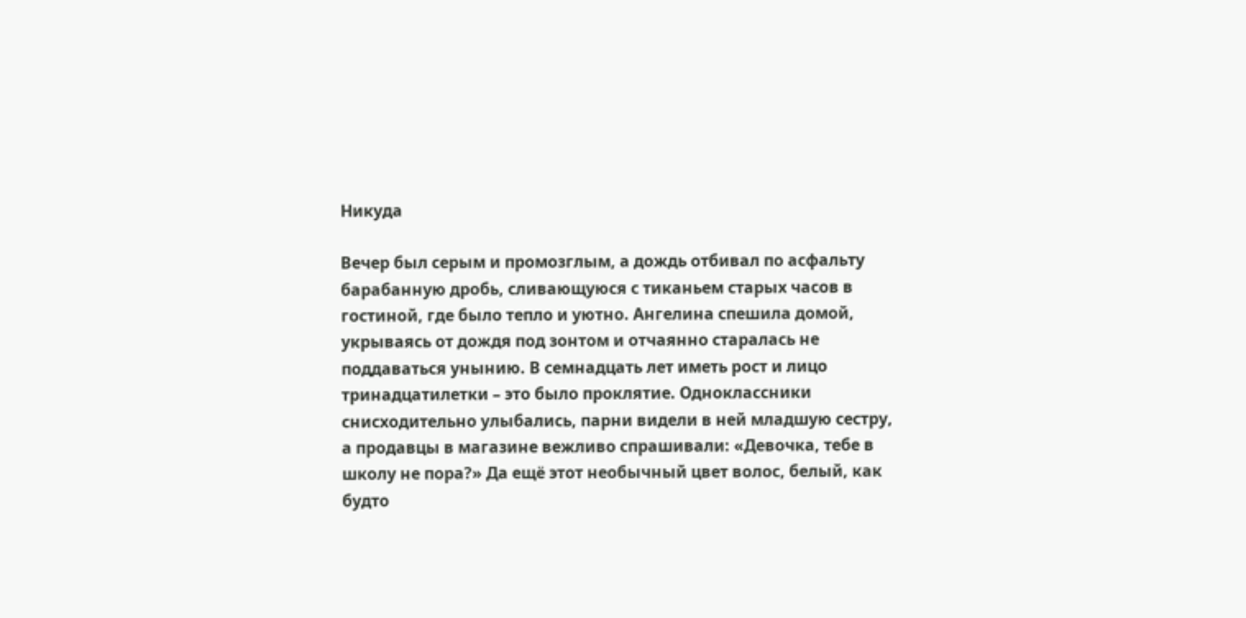Никуда

Вечер был серым и промозглым, а дождь отбивал по асфальту барабанную дробь, сливающуюся с тиканьем старых часов в гостиной, где было тепло и уютно. Ангелина спешила домой, укрываясь от дождя под зонтом и отчаянно старалась не поддаваться унынию. В семнадцать лет иметь рост и лицо тринадцатилетки – это было проклятие. Одноклассники снисходительно улыбались, парни видели в ней младшую сестру, а продавцы в магазине вежливо спрашивали: «Девочка, тебе в школу не пора?» Да ещё этот необычный цвет волос, белый, как будто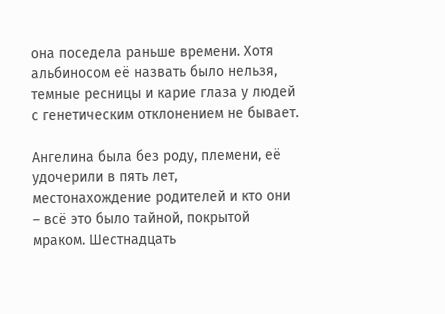она поседела раньше времени. Хотя альбиносом её назвать было нельзя, темные ресницы и карие глаза у людей с генетическим отклонением не бывает.

Ангелина была без роду, племени, её удочерили в пять лет, местонахождение родителей и кто они – всё это было тайной, покрытой мраком. Шестнадцать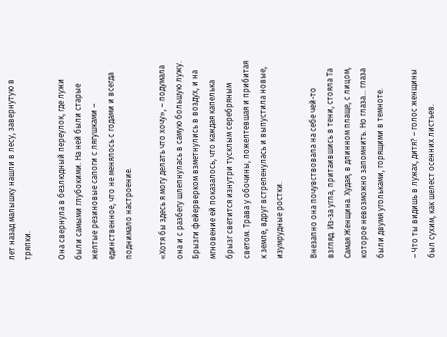лет назад малышку нашли в лесу, завернутую в тряпки.

Она свернула в безлюдный переулок, где лужи были самыми глубокими. На ней были старые желтые резиновые сапоги с лягушками – единственное, что не менялось с годами и всегда поднимало настроение.

«Хотя бы здесь я могу делать что хочу», – подумала она и с разбегу шлепнулась в самую большую лужу. Брызги фейерверком взметнулись в воздух, и на мгновение ей показалось, что каждая капелька брызг светится изнутри тусклым серебряным светом. Трава у обочины, пожелтевшая и прибитая к земле, вдруг встрепенулась и выпустила новые, изумрудные ростки.

Внезапно она почувствовала на себе чей-то взгляд. Из-за угла, притаившись в тени, стояла Та Самая Женщина. Худая, в длинном плаще, с лицом, которое невозможно запомнить. Но глаза… глаза были двумя угольками, горящими в темноте.

– Что ты видишь в лужах, дитя? – голос женщины был сухим, как шелест осенних листьев.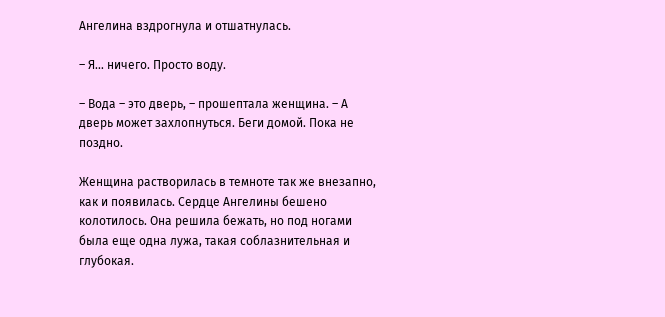Ангелина вздрогнула и отшатнулась.

– Я… ничего. Просто воду.

– Вода – это дверь, – прошептала женщина. – А дверь может захлопнуться. Беги домой. Пока не поздно.

Женщина растворилась в темноте так же внезапно, как и появилась. Сердце Ангелины бешено колотилось. Она решила бежать, но под ногами была еще одна лужа, такая соблазнительная и глубокая.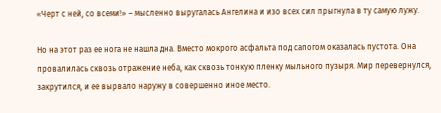«Черт с ней, со всеми!» – мысленно выругалась Ангелина и изо всех сил прыгнула в ту самую лужу.

Но на этот раз ее нога не нашла дна. Вместо мокрого асфальта под сапогом оказалась пустота. Она провалилась сквозь отражение неба, как сквозь тонкую пленку мыльного пузыря. Мир перевернулся, закрутился, и ее вырвало наружу в совершенно иное место.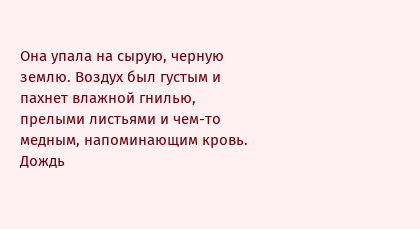Она упала на сырую, черную землю. Воздух был густым и пахнет влажной гнилью, прелыми листьями и чем-то медным, напоминающим кровь. Дождь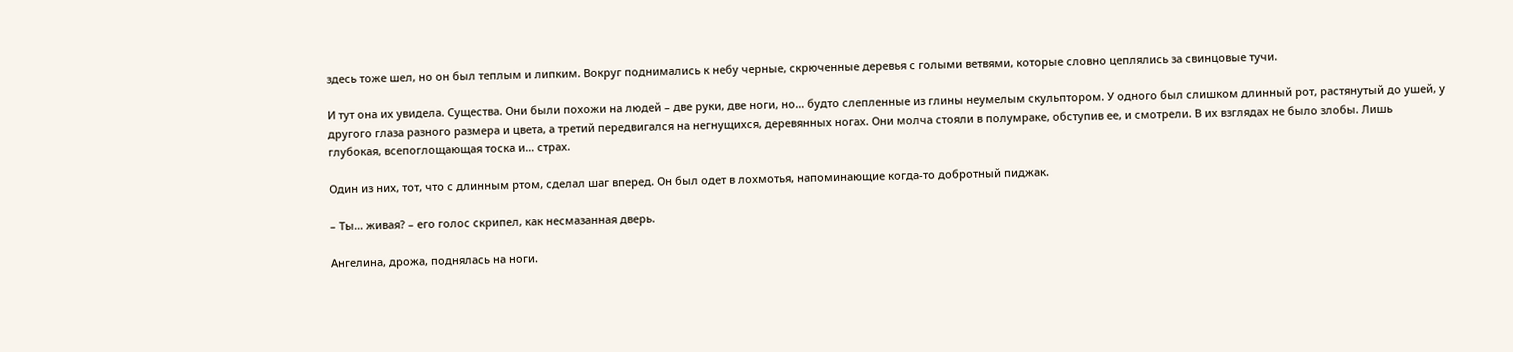здесь тоже шел, но он был теплым и липким. Вокруг поднимались к небу черные, скрюченные деревья с голыми ветвями, которые словно цеплялись за свинцовые тучи.

И тут она их увидела. Существа. Они были похожи на людей – две руки, две ноги, но… будто слепленные из глины неумелым скульптором. У одного был слишком длинный рот, растянутый до ушей, у другого глаза разного размера и цвета, а третий передвигался на негнущихся, деревянных ногах. Они молча стояли в полумраке, обступив ее, и смотрели. В их взглядах не было злобы. Лишь глубокая, всепоглощающая тоска и… страх.

Один из них, тот, что с длинным ртом, сделал шаг вперед. Он был одет в лохмотья, напоминающие когда-то добротный пиджак.

– Ты… живая? – его голос скрипел, как несмазанная дверь.

Ангелина, дрожа, поднялась на ноги.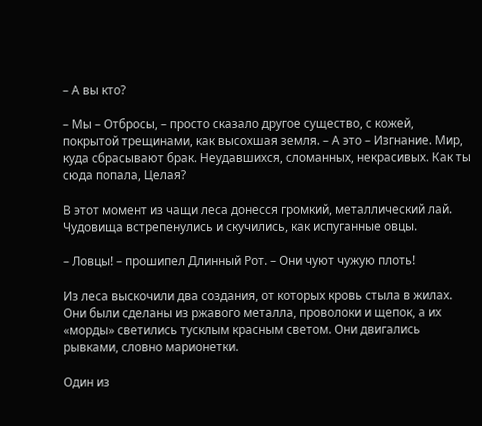– А вы кто?

– Мы – Отбросы, – просто сказало другое существо, с кожей, покрытой трещинами, как высохшая земля. – А это – Изгнание. Мир, куда сбрасывают брак. Неудавшихся, сломанных, некрасивых. Как ты сюда попала, Целая?

В этот момент из чащи леса донесся громкий, металлический лай. Чудовища встрепенулись и скучились, как испуганные овцы.

– Ловцы! – прошипел Длинный Рот. – Они чуют чужую плоть!

Из леса выскочили два создания, от которых кровь стыла в жилах. Они были сделаны из ржавого металла, проволоки и щепок, а их «морды» светились тусклым красным светом. Они двигались рывками, словно марионетки.

Один из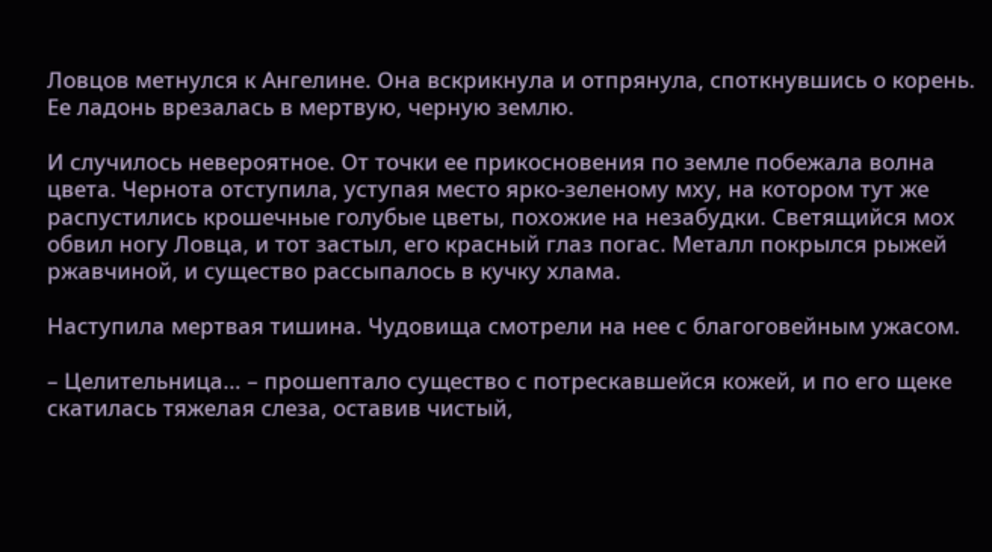Ловцов метнулся к Ангелине. Она вскрикнула и отпрянула, споткнувшись о корень. Ее ладонь врезалась в мертвую, черную землю.

И случилось невероятное. От точки ее прикосновения по земле побежала волна цвета. Чернота отступила, уступая место ярко-зеленому мху, на котором тут же распустились крошечные голубые цветы, похожие на незабудки. Светящийся мох обвил ногу Ловца, и тот застыл, его красный глаз погас. Металл покрылся рыжей ржавчиной, и существо рассыпалось в кучку хлама.

Наступила мертвая тишина. Чудовища смотрели на нее с благоговейным ужасом.

– Целительница… – прошептало существо с потрескавшейся кожей, и по его щеке скатилась тяжелая слеза, оставив чистый,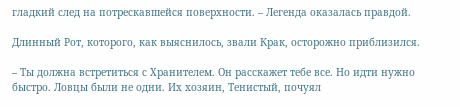гладкий след на потрескавшейся поверхности. – Легенда оказалась правдой.

Длинный Рот, которого, как выяснилось, звали Крак, осторожно приблизился.

– Ты должна встретиться с Хранителем. Он расскажет тебе все. Но идти нужно быстро. Ловцы были не одни. Их хозяин, Тенистый, почуял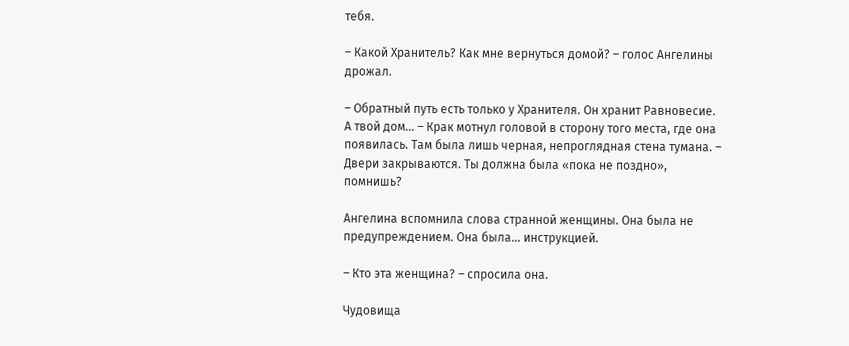тебя.

– Какой Хранитель? Как мне вернуться домой? – голос Ангелины дрожал.

– Обратный путь есть только у Хранителя. Он хранит Равновесие. А твой дом… – Крак мотнул головой в сторону того места, где она появилась. Там была лишь черная, непроглядная стена тумана. – Двери закрываются. Ты должна была «пока не поздно», помнишь?

Ангелина вспомнила слова странной женщины. Она была не предупреждением. Она была… инструкцией.

– Кто эта женщина? – спросила она.

Чудовища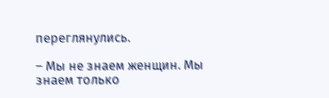переглянулись.

– Мы не знаем женщин. Мы знаем только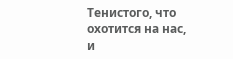Тенистого, что охотится на нас, и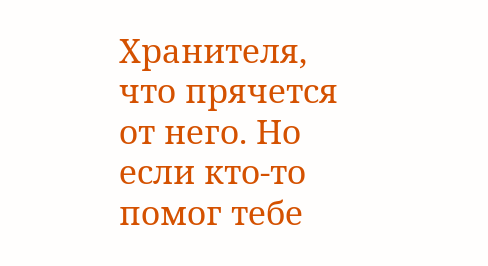Хранителя, что прячется от него. Но если кто-то помог тебе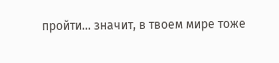пройти… значит, в твоем мире тоже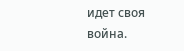идет своя война.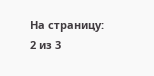На страницу:
2 из 3